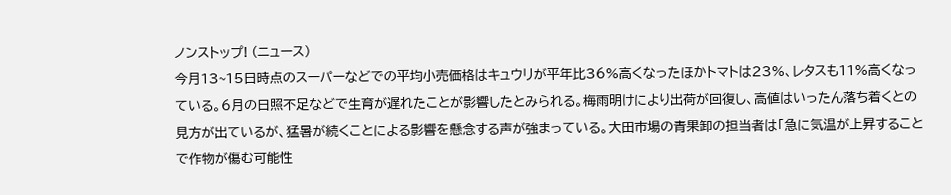ノンストップ! (ニュース)
今月13~15日時点のスーパーなどでの平均小売価格はキュウリが平年比36%高くなったほかトマトは23%、レタスも11%高くなっている。6月の日照不足などで生育が遅れたことが影響したとみられる。梅雨明けにより出荷が回復し、高値はいったん落ち着くとの見方が出ているが、猛暑が続くことによる影響を懸念する声が強まっている。大田市場の青果卸の担当者は「急に気温が上昇することで作物が傷む可能性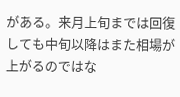がある。来月上旬までは回復しても中旬以降はまた相場が上がるのではな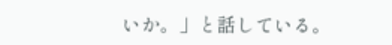いか。」と話している。